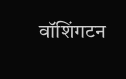वॉशिंगटन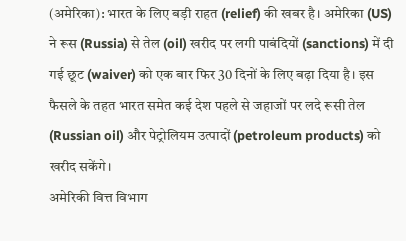(अमेरिका): भारत के लिए बड़ी राहत (relief) की खबर है। अमेरिका (US) ने रूस (Russia) से तेल (oil) खरीद पर लगी पाबंदियों (sanctions) में दी गई छूट (waiver) को एक बार फिर 30 दिनों के लिए बढ़ा दिया है। इस फैसले के तहत भारत समेत कई देश पहले से जहाजों पर लदे रूसी तेल (Russian oil) और पेट्रोलियम उत्पादों (petroleum products) को खरीद सकेंगे।
अमेरिकी वित्त विभाग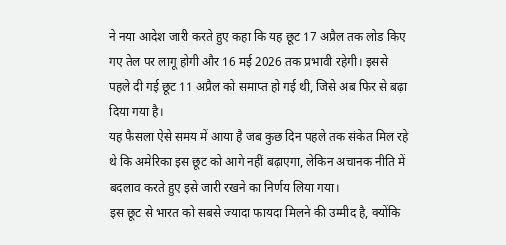ने नया आदेश जारी करते हुए कहा कि यह छूट 17 अप्रैल तक लोड किए गए तेल पर लागू होगी और 16 मई 2026 तक प्रभावी रहेगी। इससे पहले दी गई छूट 11 अप्रैल को समाप्त हो गई थी, जिसे अब फिर से बढ़ा दिया गया है।
यह फैसला ऐसे समय में आया है जब कुछ दिन पहले तक संकेत मिल रहे थे कि अमेरिका इस छूट को आगे नहीं बढ़ाएगा, लेकिन अचानक नीति में बदलाव करते हुए इसे जारी रखने का निर्णय लिया गया।
इस छूट से भारत को सबसे ज्यादा फायदा मिलने की उम्मीद है, क्योंकि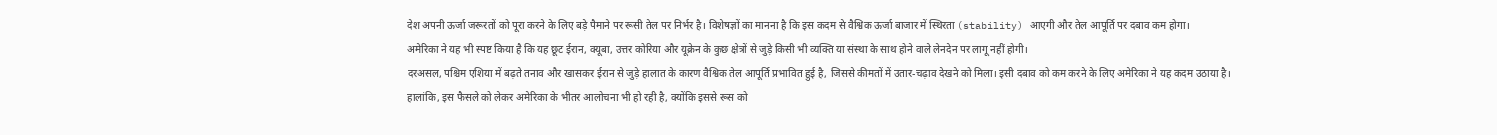देश अपनी ऊर्जा जरूरतों को पूरा करने के लिए बड़े पैमाने पर रूसी तेल पर निर्भर है। विशेषज्ञों का मानना है कि इस कदम से वैश्विक ऊर्जा बाजार में स्थिरता (stability) आएगी और तेल आपूर्ति पर दबाव कम होगा।
अमेरिका ने यह भी स्पष्ट किया है कि यह छूट ईरान, क्यूबा, उत्तर कोरिया और यूक्रेन के कुछ क्षेत्रों से जुड़े किसी भी व्यक्ति या संस्था के साथ होने वाले लेनदेन पर लागू नहीं होगी।
दरअसल, पश्चिम एशिया में बढ़ते तनाव और खासकर ईरान से जुड़े हालात के कारण वैश्विक तेल आपूर्ति प्रभावित हुई है, जिससे कीमतों में उतार-चढ़ाव देखने को मिला। इसी दबाव को कम करने के लिए अमेरिका ने यह कदम उठाया है।
हालांकि, इस फैसले को लेकर अमेरिका के भीतर आलोचना भी हो रही है, क्योंकि इससे रूस को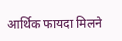आर्थिक फायदा मिलने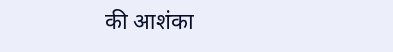की आशंका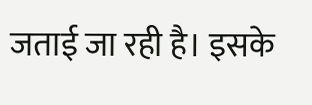जताई जा रही है। इसके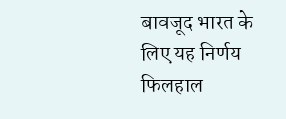बावजूद भारत के लिए यह निर्णय फिलहाल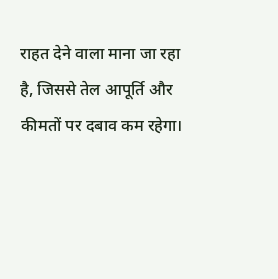राहत देने वाला माना जा रहा है, जिससे तेल आपूर्ति और कीमतों पर दबाव कम रहेगा।